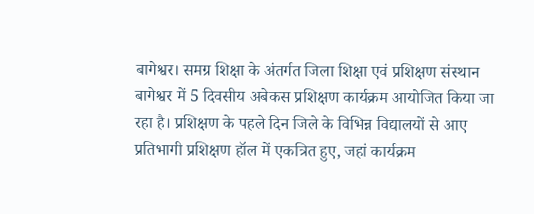बागेश्वर। समग्र शिक्षा के अंतर्गत जिला शिक्षा एवं प्रशिक्षण संस्थान बागेश्वर में 5 दिवसीय अबेकस प्रशिक्षण कार्यक्रम आयोजित किया जा रहा है। प्रशिक्षण के पहले दिन जिले के विभिन्न विद्यालयों से आए प्रतिभागी प्रशिक्षण हॉल में एकत्रित हुए, जहां कार्यक्रम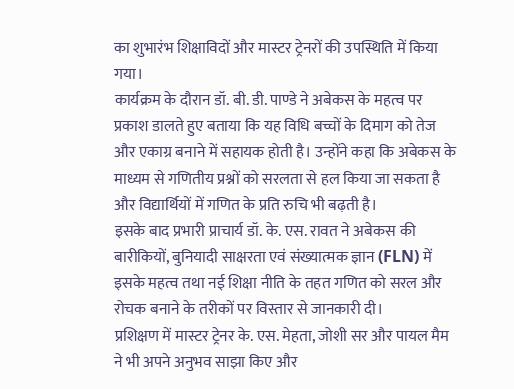का शुभारंभ शिक्षाविदों और मास्टर ट्रेनरों की उपस्थिति में किया गया।
कार्यक्रम के दौरान डॉ. बी. डी. पाण्डे ने अबेकस के महत्व पर प्रकाश डालते हुए बताया कि यह विधि बच्चों के दिमाग को तेज और एकाग्र बनाने में सहायक होती है। उन्होंने कहा कि अबेकस के माध्यम से गणितीय प्रश्नों को सरलता से हल किया जा सकता है और विद्यार्थियों में गणित के प्रति रुचि भी बढ़ती है।
इसके बाद प्रभारी प्राचार्य डॉ. के. एस. रावत ने अबेकस की बारीकियों, बुनियादी साक्षरता एवं संख्यात्मक ज्ञान (FLN) में इसके महत्व तथा नई शिक्षा नीति के तहत गणित को सरल और रोचक बनाने के तरीकों पर विस्तार से जानकारी दी।
प्रशिक्षण में मास्टर ट्रेनर के. एस. मेहता, जोशी सर और पायल मैम ने भी अपने अनुभव साझा किए और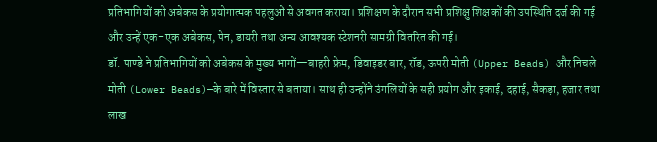प्रतिभागियों को अबेकस के प्रयोगात्मक पहलुओं से अवगत कराया। प्रशिक्षण के दौरान सभी प्रशिक्षु शिक्षकों की उपस्थिति दर्ज की गई और उन्हें एक-एक अबेकस, पेन, डायरी तथा अन्य आवश्यक स्टेशनरी सामग्री वितरित की गई।
डॉ. पाण्डे ने प्रतिभागियों को अबेकस के मुख्य भागों—बाहरी फ्रेम, डिवाइडर बार, रॉड, ऊपरी मोती (Upper Beads) और निचले मोती (Lower Beads)—के बारे में विस्तार से बताया। साथ ही उन्होंने उंगलियों के सही प्रयोग और इकाई, दहाई, सैकड़ा, हजार तथा लाख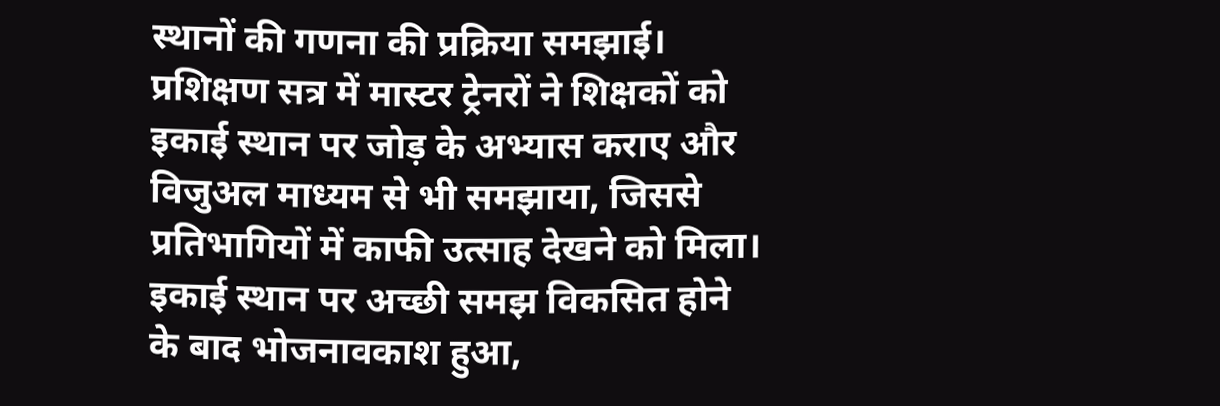स्थानों की गणना की प्रक्रिया समझाई।
प्रशिक्षण सत्र में मास्टर ट्रेनरों ने शिक्षकों को इकाई स्थान पर जोड़ के अभ्यास कराए और विजुअल माध्यम से भी समझाया, जिससे प्रतिभागियों में काफी उत्साह देखने को मिला। इकाई स्थान पर अच्छी समझ विकसित होने के बाद भोजनावकाश हुआ,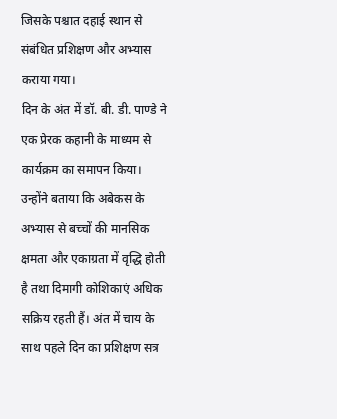जिसके पश्चात दहाई स्थान से संबंधित प्रशिक्षण और अभ्यास कराया गया।
दिन के अंत में डॉ. बी. डी. पाण्डे ने एक प्रेरक कहानी के माध्यम से कार्यक्रम का समापन किया। उन्होंने बताया कि अबेकस के अभ्यास से बच्चों की मानसिक क्षमता और एकाग्रता में वृद्धि होती है तथा दिमागी कोशिकाएं अधिक सक्रिय रहती हैं। अंत में चाय के साथ पहले दिन का प्रशिक्षण सत्र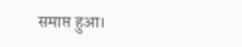समाप्त हुआ।